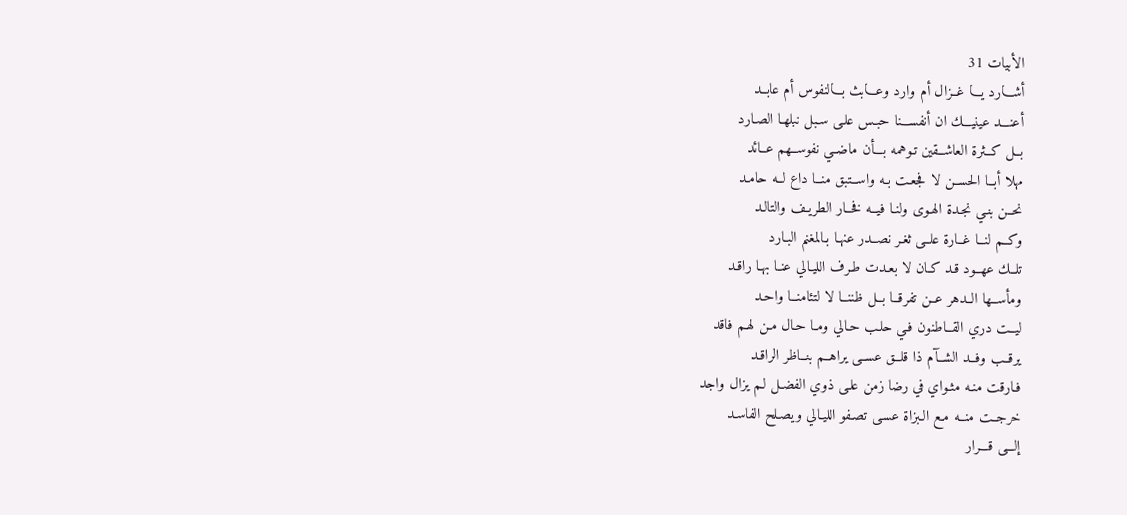الأبيات 31
أشـــارد يـــا غــزال أم وارد وعـــابث بـــالنفوس أم عابــد
أعنـــد عينيـــك ان أنفســـنا حبـس علـى سـبل نبلهـا الصـارد
بــل كــثرة العاشــقين تـوهمه بـــأن ماضــي نفوســهم عــائد
مهلا أبــا الحســن لا فجعـت بـه واســتبق منــا داع لــه حامـد
نحــن بنـي نجـدة الهـوى ولنـا فيــه فخــار الطريـف والتالـد
وكــم لنــا غــارة علــى ثغـر نصــدر عنهـا بـالمغنم البـارد
تلــك عهــود قـد كـان لا بعـدت طـرف الليـالي عنـا بهـا راقـد
ومأســها الــدهر عــن تفرقــا بــل ظننــا لا لتئامنــا واحـد
ليــت دري القــاطنون فـي حلـب حـالي ومـا حـال مـن لهـم فاقد
يرقــب وفــد الشــآم ذا قلــق عســى يراهــم بنــاظر الراقـد
فـارقت منـه مثـواي في رضا زمن علـى ذوي الفضـل لـم يزال واجد
خرجــت منــه مـع الـبزاة عسـى تصـفو الليـالي ويصـلح الفاسـد
إلـــى قـــرار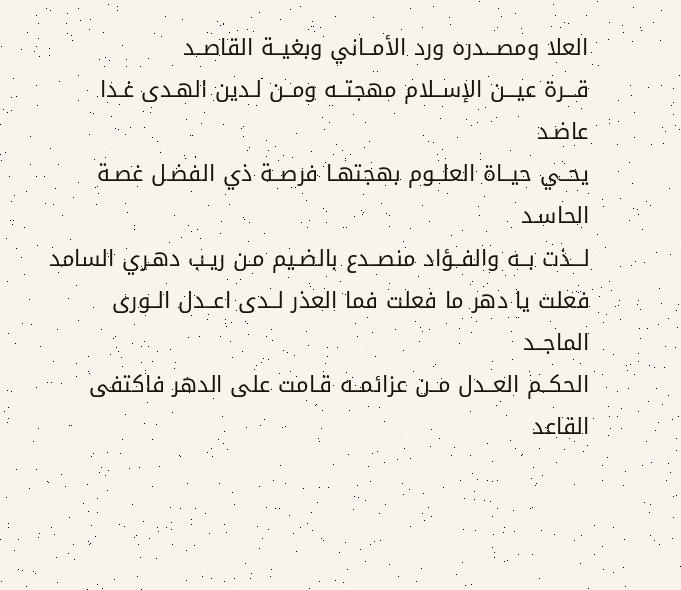العلا ومصـــدره ورد الأمــاني وبغيــة القاصــد
قـــرة عيـــن الإســلام مهجتــه ومــن لـدين الهـدى غـدا عاضـد
يحــي حيــاة العلــوم بهجتهـا فرصــة ذي الفضـل غصـة الحاسـد
لـــذت بــه والفــؤاد منصــدع بالضـيم مـن ريـب دهـري السامد
فعلت يا دهر ما فعلت فما العذر لــدى اعــدل الــورى الماجــد
الحكــم العــدل مــن عزائمــه قـامت على الدهر فاكتفى القاعد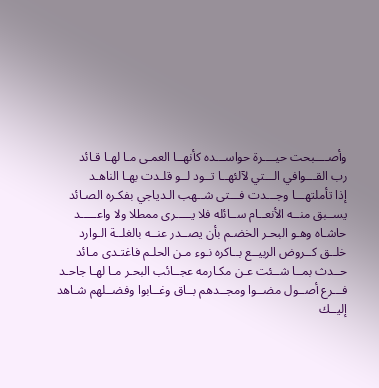وأصــــبحت حيــــرة حواســـده كأنهــا العمـى مـا لهـا قـائد
رب القـــوافي الـــتي لآلئهــا تــود لــو قلـدت بهـا الناهـد
إذا تأملتهـــا وجـــدت فـــتى شــهب الـدياجي بفكـره الصـائد
يســبق منــه الأنعــام ســائله فلا يـــــرى ممطلا ولا واعـــــد
حاشـاه وهـو البحـر الخضـم بأن يصــدر عنــه بالغلــة الـوارد
خلــق كــروض الربيــع بــاكره نـوء مـن الحلـم فاغتـدى مـائد
حــدث بمــا شــئت عـن مكـارمه عجــائب البحـر مـا لهـا جاحـد
فـــرع أصــول مضــوا ومجــدهم بــاق وغــابوا وفضــلهم شـاهد
إليــك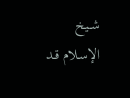شــيخ الإسـلام قـد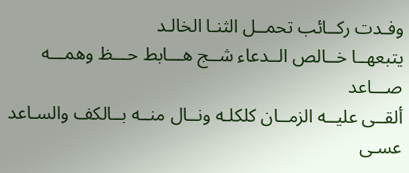وفـدت ركــائب تحمــل الثنـا الخالـد
يتبعهــا خــالص الــدعاء شــج هـــابط حـــظ وهمـــه صـــاعد
ألقــى عليــه الزمــان كلكلـه ونــال منــه بــالكف والسـاعد
عسـى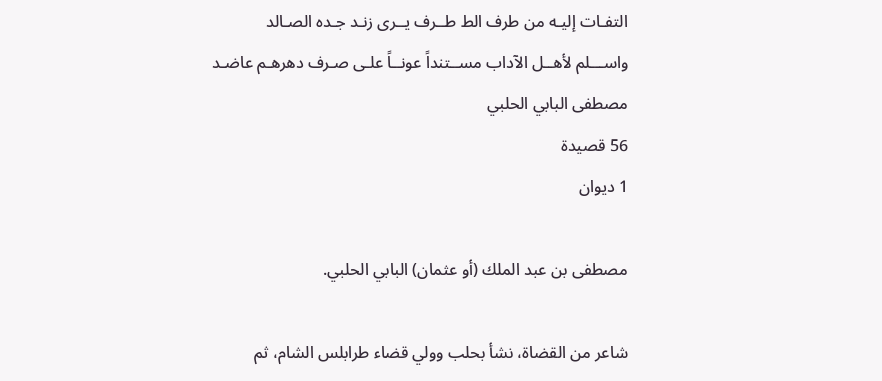التفـات إليـه من طرف الط طــرف يــرى زنـد جـده الصـالد
واســـلم لأهــل الآداب مســتنداً عونــاً علـى صـرف دهرهـم عاضـد
مصطفى البابي الحلبي
56 قصيدة
1 ديوان

مصطفى بن عبد الملك (أو عثمان) البابي الحلبي.

شاعر من القضاة، نشأ بحلب وولي قضاء طرابلس الشام، ثم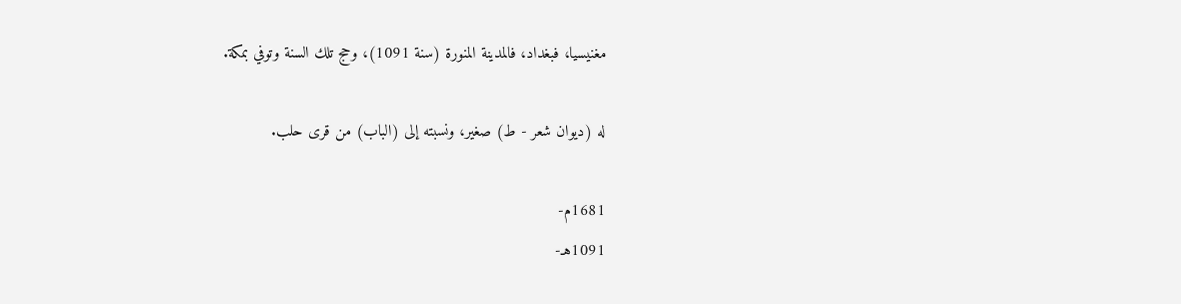مغنيسيا، فبغداد، فالمدينة المنورة (سنة 1091)، وحج تلك السنة وتوفي بمكة.

له (ديوان شعر - ط) صغير، ونسبته إلى (الباب) من قرى حلب.

1681م-
1091هـ-